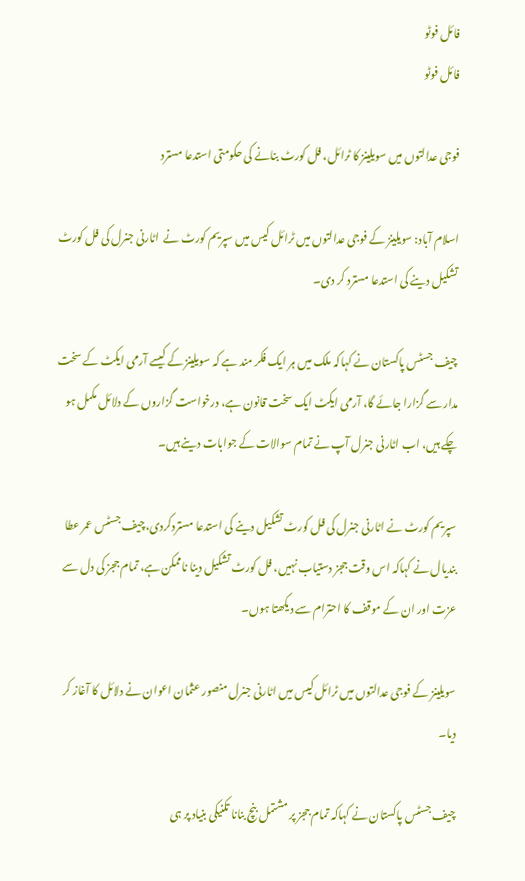فائل فوٹو
فائل فوٹو

فوجی عدالتوں میں سویلینز کا ٹرائل، فل کورٹ بنانے کی حکومتی استدعا مسترد

اسلام آباد: سویلینز کے فوجی عدالتوں میں ٹرائل کیس میں سپریم کورٹ نے  اٹارنی جنرل کی فل کورٹ تشکیل دینے کی استدعا مسترد کر دی۔

چیف جسٹس پاکستان نے کہاکہ ملک میں ہر ایک فکر مند ہے کہ سویلینز کے کیسے آرمی ایکٹ کے سخت مدار سے گزارا جائے گا، آرمی ایکٹ ایک سخت قانون ہے، درخواست گزاروں کے دلائل مکمل ہو چکے ہیں، اب اٹارنی جنرل آپ نے تمام سوالات کے جوابات دینے ہیں۔

سپریم کورٹ نے اٹارنی جنرل کی فل کورٹ تشکیل دینے کی استدعا مستردکردی،چیف جسٹس عمر عطا بندیال نے کہاکہ اس وقت ججز دستیاب نہیں، فل کورٹ تشکیل دینا ناممکن ہے، تمام ججز کی دل سے عزت اور ان کے موقف کا احترام سے دیکھتا ہوں۔

سویلینز کے فوجی عدالتوں میں ٹرائل کیس میں اٹارنی جنرل منصور عثمان اعوان نے دلائل کا آغاز کر دیا۔

چیف جسٹس پاکستان نے کہاکہ تمام ججز پر مشتمل بنچ بنانا تکنیکی بنیاد پر ہی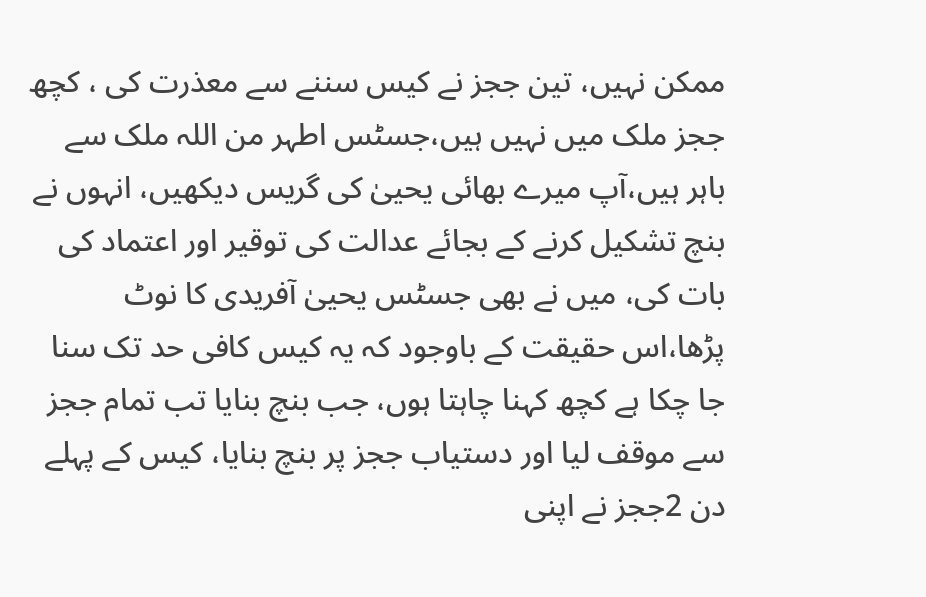ممکن نہیں، تین ججز نے کیس سننے سے معذرت کی ، کچھ ججز ملک میں نہیں ہیں،جسٹس اطہر من اللہ ملک سے باہر ہیں،آپ میرے بھائی یحییٰ کی گریس دیکھیں، انہوں نے بنچ تشکیل کرنے کے بجائے عدالت کی توقیر اور اعتماد کی بات کی، میں نے بھی جسٹس یحییٰ آفریدی کا نوٹ پڑھا،اس حقیقت کے باوجود کہ یہ کیس کافی حد تک سنا جا چکا ہے کچھ کہنا چاہتا ہوں، جب بنچ بنایا تب تمام ججز سے موقف لیا اور دستیاب ججز پر بنچ بنایا، کیس کے پہلے دن 2ججز نے اپنی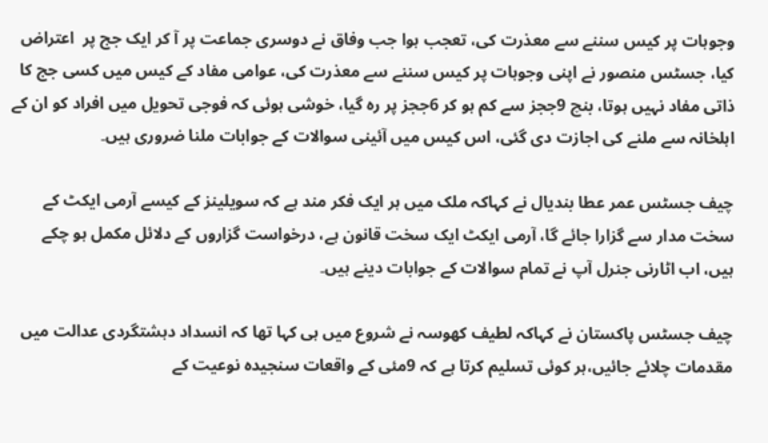وجوہات پر کیس سننے سے معذرت کی، تعجب ہوا جب وفاق نے دوسری جماعت پر آ کر ایک جج پر  اعتراض کیا، جسٹس منصور نے اپنی وجوہات پر کیس سننے سے معذرت کی، عوامی مفاد کے کیس میں کسی جج کا ذاتی مفاد نہیں ہوتا، بنچ 9ججز سے کم ہو کر 6ججز پر رہ گیا، خوشی ہوئی کہ فوجی تحویل میں افراد کو ان کے اہلخانہ سے ملنے کی اجازت دی گئی، اس کیس میں آئینی سوالات کے جوابات ملنا ضروری ہیں۔

چیف جسٹس عمر عطا بندیال نے کہاکہ ملک میں ہر ایک فکر مند ہے کہ سویلینز کے کیسے آرمی ایکٹ کے سخت مدار سے گزارا جائے گا، آرمی ایکٹ ایک سخت قانون ہے، درخواست گزاروں کے دلائل مکمل ہو چکے ہیں، اب اٹارنی جنرل آپ نے تمام سوالات کے جوابات دینے ہیں۔

چیف جسٹس پاکستان نے کہاکہ لطیف کھوسہ نے شروع میں ہی کہا تھا کہ انسداد دہشتگردی عدالت میں مقدمات چلائے جائیں،ہر کوئی تسلیم کرتا ہے کہ 9مئی کے واقعات سنجیدہ نوعیت کے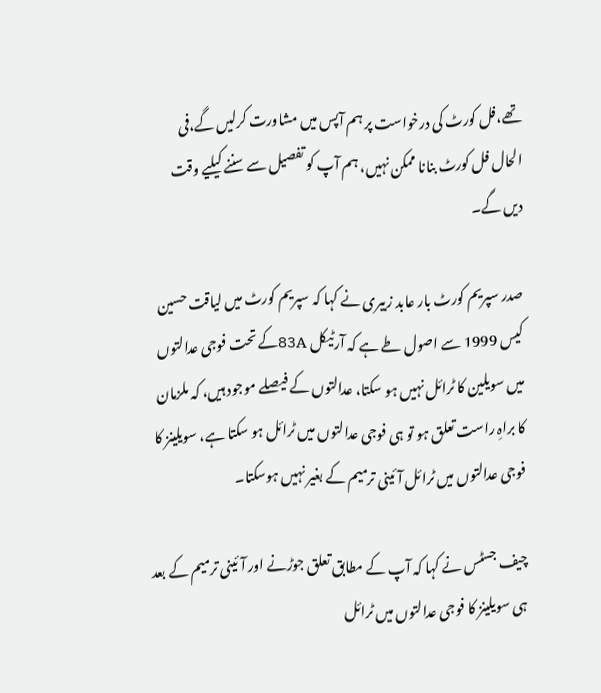تھے،فل کورٹ کی درخواست پر ہم آپس میں مشاورت کرلیں گے،فی الحال فل کورٹ بنانا ممکن نہیں، ہم آپ کو تفصیل سے سننے کیلیے وقت دیں گے۔

صدر سپریم کورٹ بار عابد زبیری نے کہا کہ سپریم کورٹ میں لیاقت حسین کیس 1999 سے اصول طے ہے کہ آرٹیکل 83Aکے تحت فوجی عدالتوں میں سویلین کا ٹرائل نہیں ہو سکتا، عدالتوں کے فیصلے موجود ہیں، کہ ملزمان کا براہِ راست تعلق ہو تو ہی فوجی عدالتوں میں ٹرائل ہو سکتا ہے، سویلینز کا فوجی عدالتوں میں ٹرائل آئینی ترمیم کے بغیر نہیں ہوسکتا۔

چیف جسٹس نے کہا کہ آپ کے مطابق تعلق جوڑنے اور آئینی ترمیم کے بعد ہی سویلینز کا فوجی عدالتوں میں ٹرائل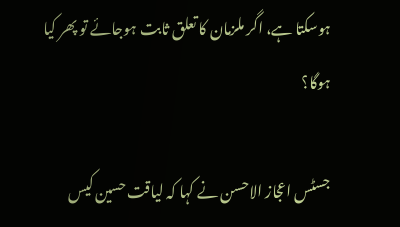ہوسکتا ہے، اگر ملزمان کا تعلق ثابت ہوجائے تو پھر کیا ہوگا؟

جسٹس اعجاز الاحسن نے کہا کہ لیاقت حسین کیس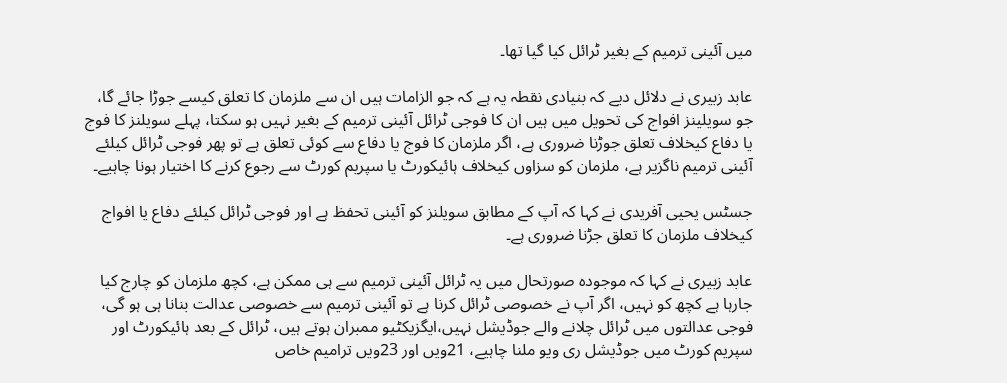میں آئینی ترمیم کے بغیر ٹرائل کیا گیا تھا۔

عابد زبیری نے دلائل دیے کہ بنیادی نقطہ یہ ہے کہ جو الزامات ہیں ان سے ملزمان کا تعلق کیسے جوڑا جائے گا، جو سویلینز افواج کی تحویل میں ہیں ان کا فوجی ٹرائل آئینی ترمیم کے بغیر نہیں ہو سکتا، پہلے سویلنز کا فوج یا دفاع کیخلاف تعلق جوڑنا ضروری ہے، اگر ملزمان کا فوج یا دفاع سے کوئی تعلق ہے تو پھر فوجی ٹرائل کیلئے آئینی ترمیم ناگزیر ہے، ملزمان کو سزاوں کیخلاف ہائیکورٹ یا سپریم کورٹ سے رجوع کرنے کا اختیار ہونا چاہیے۔

جسٹس یحیی آفریدی نے کہا کہ آپ کے مطابق سویلنز کو آئینی تحفظ ہے اور فوجی ٹرائل کیلئے دفاع یا افواج کیخلاف ملزمان کا تعلق جڑنا ضروری ہے۔

عابد زبیری نے کہا کہ موجودہ صورتحال میں یہ ٹرائل آئینی ترمیم سے ہی ممکن ہے، کچھ ملزمان کو چارج کیا جارہا ہے کچھ کو نہیں، اگر آپ نے خصوصی ٹرائل کرنا ہے تو آئینی ترمیم سے خصوصی عدالت بنانا ہی ہو گی، فوجی عدالتوں میں ٹرائل چلانے والے جوڈیشل نہیں،ایگزیکٹیو ممبران ہوتے ہیں، ٹرائل کے بعد ہائیکورٹ اور سپریم کورٹ میں جوڈیشل ری ویو ملنا چاہیے، 21ویں اور 23ویں ترامیم خاص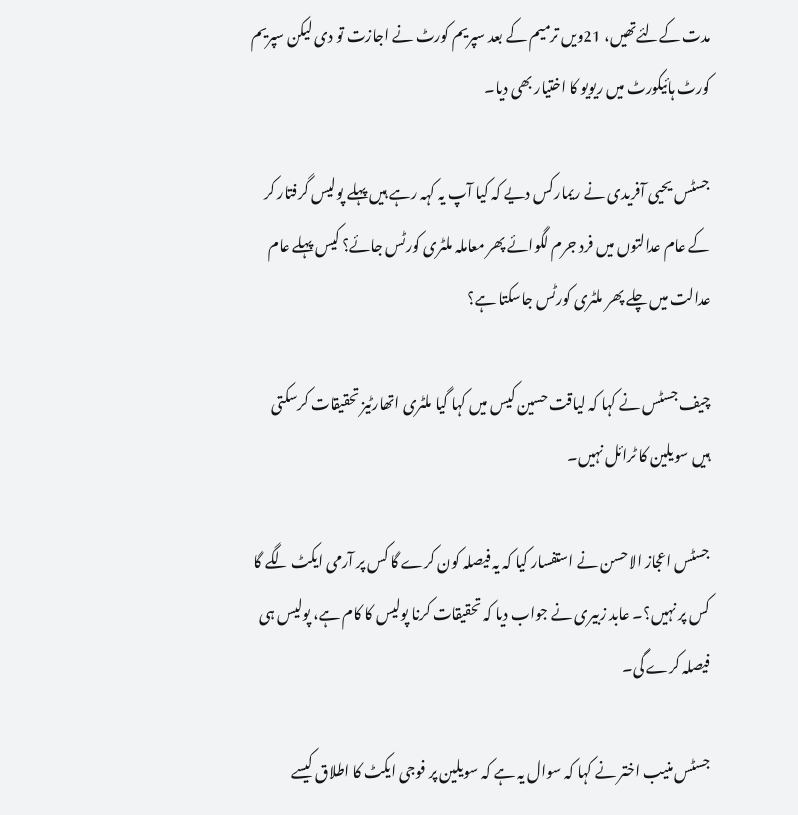مدت کےلئےتھیں، 21ویں ترمیم کے بعد سپریم کورٹ نے اجازت تو دی لیکن سپریم کورٹ ہائیکورٹ میں ریویو کا اختیار بھی دیا۔

جسٹس یحیی آفریدی نے ریمارکس دیے کہ کیا آپ یہ کہہ رہے ہیں پہلے پولیس گرفتار کر کے عام عدالتوں میں فرد جرم لگوائے پھر معاملہ ملٹری کورٹس جائے؟ کیس پہلے عام عدالت میں چلے پھر ملٹری کورٹس جاسکتا ہے؟

چیف جسٹس نے کہا کہ لیاقت حسین کیس میں کہا گیا ملٹری اتھارٹیز تحقیقات کرسکتی ہیں سویلین کا ٹرائل نہیں۔

جسٹس اعجاز الاحسن نے استفسار کیا کہ یہ فیصلہ کون کرے گا کس پر آرمی ایکٹ لگے گا کس پر نہیں؟۔ عابد زبیری نے جواب دیا کہ تحقیقات کرنا پولیس کا کام ہے، پولیس ہی فیصلہ کرے گی۔

جسٹس منیب اختر نے کہا کہ سوال یہ ہے کہ سویلین پر فوجی ایکٹ کا اطلاق کیسے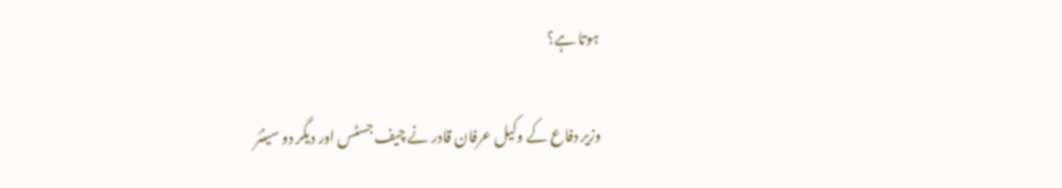ہوتا ہے؟

وزیر دفاع کے وکیل عرفان قادر نے چیف جسٹس اور دیگر دو سینئر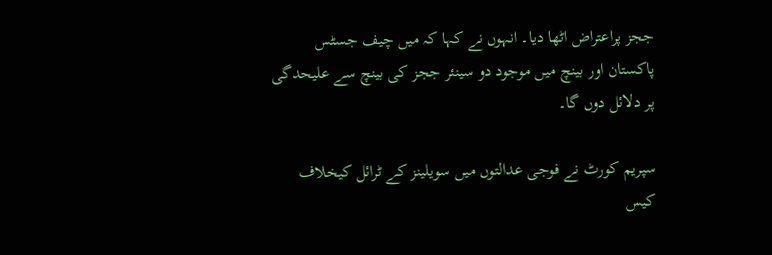ججز پراعتراض اٹھا دیا۔ انہوں نے کہا کہ میں چیف جسٹس پاکستان اور بینچ میں موجود دو سینئر ججز کی بینچ سے علیحدگی پر دلائل دوں گا۔

سپریم کورٹ نے فوجی عدالتوں میں سویلینز کے ٹرائل کیخلاف کیس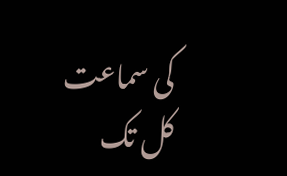کی سماعت کل تک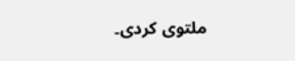ملتوی کردی۔